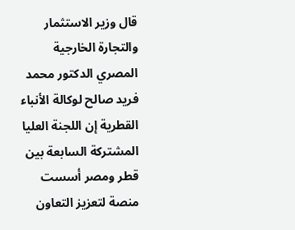قال وزير الاستثمار والتجارة الخارجية المصري الدكتور محمد فريد صالح لوكالة الأنباء القطرية إن اللجنة العليا المشتركة السابعة بين قطر ومصر أسست منصة لتعزيز التعاون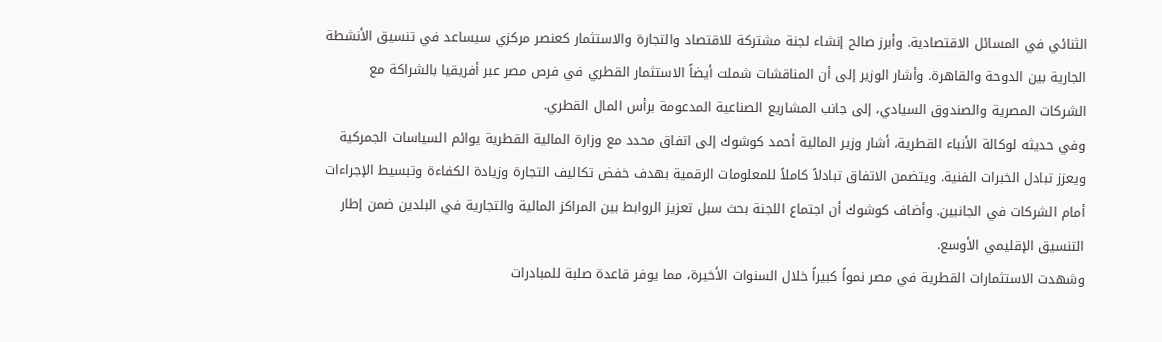الثنائي في المسائل الاقتصادية. وأبرز صالح إنشاء لجنة مشتركة للاقتصاد والتجارة والاستثمار كعنصر مركزي سيساعد في تنسيق الأنشطة الجارية بين الدوحة والقاهرة. وأشار الوزير إلى أن المناقشات شملت أيضاً الاستثمار القطري في فرص مصر عبر أفريقيا بالشراكة مع الشركات المصرية والصندوق السيادي، إلى جانب المشاريع الصناعية المدعومة برأس المال القطري.
وفي حديثه لوكالة الأنباء القطرية، أشار وزير المالية أحمد كوشوك إلى اتفاق محدد مع وزارة المالية القطرية يوائم السياسات الجمركية ويعزز تبادل الخبرات الفنية. ويتضمن الاتفاق تبادلاً كاملاً للمعلومات الرقمية بهدف خفض تكاليف التجارة وزيادة الكفاءة وتبسيط الإجراءات أمام الشركات في الجانبين. وأضاف كوشوك أن اجتماع اللجنة بحث سبل تعزيز الروابط بين المراكز المالية والتجارية في البلدين ضمن إطار التنسيق الإقليمي الأوسع.
وشهدت الاستثمارات القطرية في مصر نمواً كبيراً خلال السنوات الأخيرة، مما يوفر قاعدة صلبة للمبادرات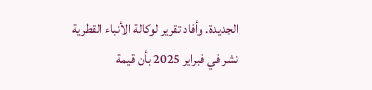الجديدة. وأفاد تقرير لوكالة الأنباء القطرية نشر في فبراير 2025 بأن قيمة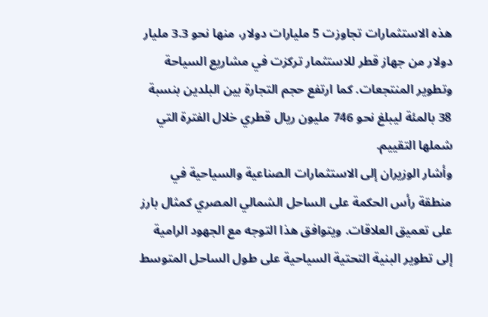هذه الاستثمارات تجاوزت 5 مليارات دولار، منها نحو 3.3 مليار دولار من جهاز قطر للاستثمار تركزت في مشاريع السياحة وتطوير المنتجعات. كما ارتفع حجم التجارة بين البلدين بنسبة 38 بالمئة ليبلغ نحو 746 مليون ريال قطري خلال الفترة التي شملها التقييم.
وأشار الوزيران إلى الاستثمارات الصناعية والسياحية في منطقة رأس الحكمة على الساحل الشمالي المصري كمثال بارز على تعميق العلاقات. ويتوافق هذا التوجه مع الجهود الرامية إلى تطوير البنية التحتية السياحية على طول الساحل المتوسط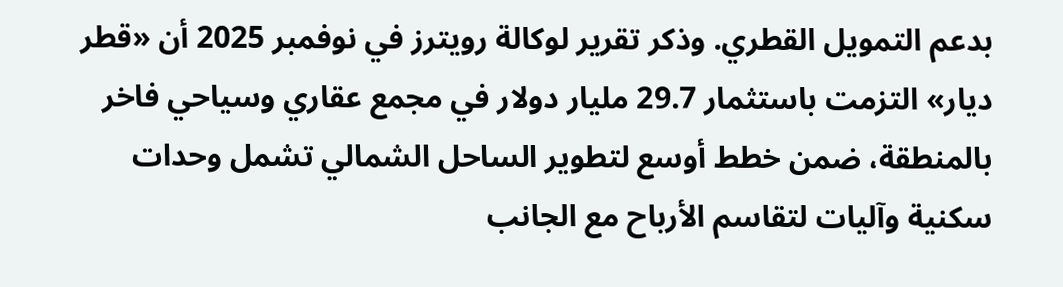بدعم التمويل القطري. وذكر تقرير لوكالة رويترز في نوفمبر 2025 أن «قطر ديار» التزمت باستثمار 29.7 مليار دولار في مجمع عقاري وسياحي فاخر بالمنطقة، ضمن خطط أوسع لتطوير الساحل الشمالي تشمل وحدات سكنية وآليات لتقاسم الأرباح مع الجانب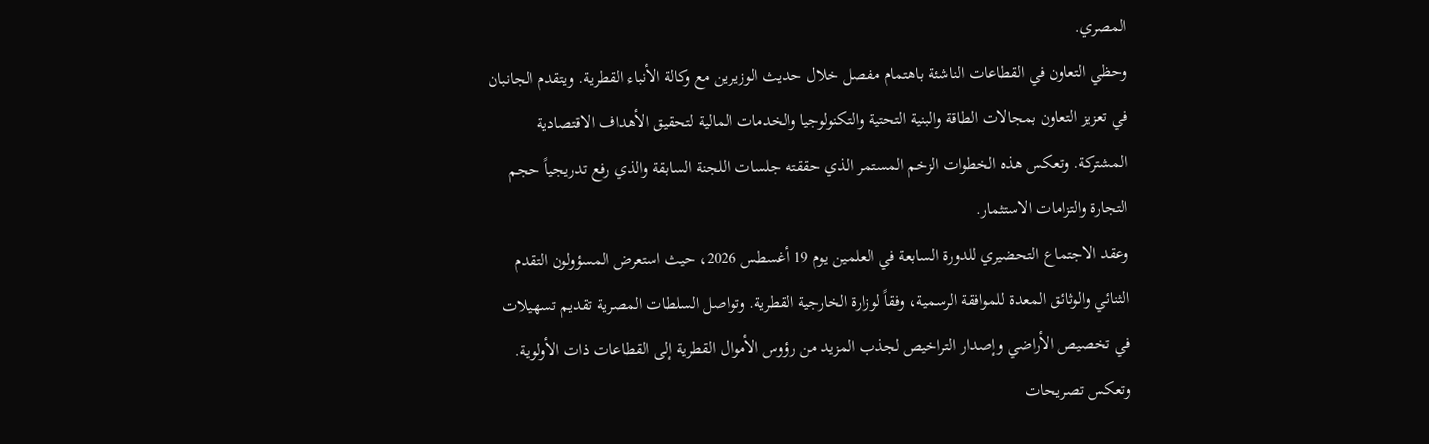المصري.
وحظي التعاون في القطاعات الناشئة باهتمام مفصل خلال حديث الوزيرين مع وكالة الأنباء القطرية. ويتقدم الجانبان في تعزيز التعاون بمجالات الطاقة والبنية التحتية والتكنولوجيا والخدمات المالية لتحقيق الأهداف الاقتصادية المشتركة. وتعكس هذه الخطوات الزخم المستمر الذي حققته جلسات اللجنة السابقة والذي رفع تدريجياً حجم التجارة والتزامات الاستثمار.
وعقد الاجتماع التحضيري للدورة السابعة في العلمين يوم 19 أغسطس 2026، حيث استعرض المسؤولون التقدم الثنائي والوثائق المعدة للموافقة الرسمية، وفقاً لوزارة الخارجية القطرية. وتواصل السلطات المصرية تقديم تسهيلات في تخصيص الأراضي وإصدار التراخيص لجذب المزيد من رؤوس الأموال القطرية إلى القطاعات ذات الأولوية. وتعكس تصريحات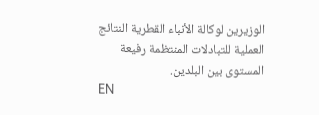الوزيرين لوكالة الأنباء القطرية النتائج العملية للتبادلات المنتظمة رفيعة المستوى بين البلدين.
EN